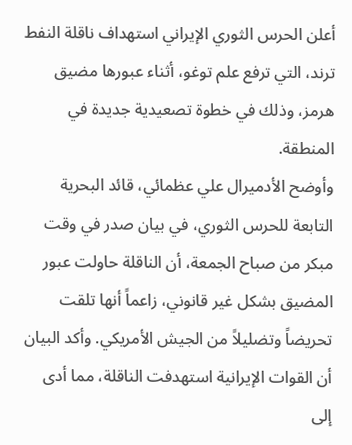أعلن الحرس الثوري الإيراني استهداف ناقلة النفط ترند، التي ترفع علم توغو، أثناء عبورها مضيق هرمز، وذلك في خطوة تصعيدية جديدة في المنطقة.
وأوضح الأدميرال علي عظمائي، قائد البحرية التابعة للحرس الثوري، في بيان صدر في وقت مبكر من صباح الجمعة، أن الناقلة حاولت عبور المضيق بشكل غير قانوني، زاعماً أنها تلقت تحريضاً وتضليلاً من الجيش الأمريكي. وأكد البيان أن القوات الإيرانية استهدفت الناقلة، مما أدى إلى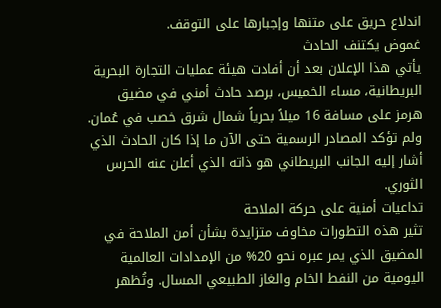اندلاع حريق على متنها وإجبارها على التوقف.
غموض يكتنف الحادث
يأتي هذا الإعلان بعد أن أفادت هيئة عمليات التجارة البحرية البريطانية، مساء الخميس، برصد حادث أمني في مضيق هرمز على مسافة 16 ميلاً بحرياً شمال شرق خصب في عُمان. ولم تؤكد المصادر الرسمية حتى الآن ما إذا كان الحادث الذي أشار إليه الجانب البريطاني هو ذاته الذي أعلن عنه الحرس الثوري.
تداعيات أمنية على حركة الملاحة
تثير هذه التطورات مخاوف متزايدة بشأن أمن الملاحة في المضيق الذي يمر عبره نحو 20% من الإمدادات العالمية اليومية من النفط الخام والغاز الطبيعي المسال. وتُظهر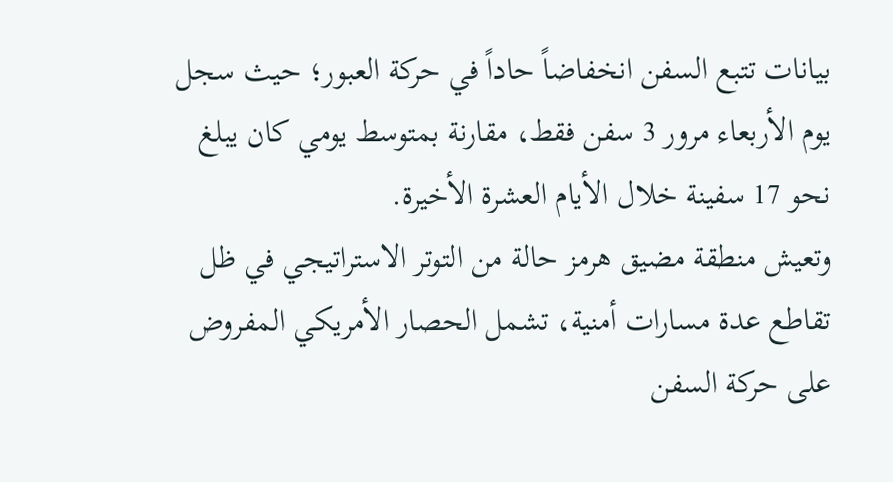بيانات تتبع السفن انخفاضاً حاداً في حركة العبور؛ حيث سجل يوم الأربعاء مرور 3 سفن فقط، مقارنة بمتوسط يومي كان يبلغ نحو 17 سفينة خلال الأيام العشرة الأخيرة.
وتعيش منطقة مضيق هرمز حالة من التوتر الاستراتيجي في ظل تقاطع عدة مسارات أمنية، تشمل الحصار الأمريكي المفروض على حركة السفن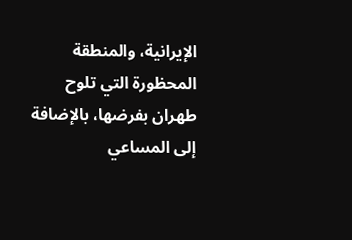الإيرانية، والمنطقة المحظورة التي تلوح طهران بفرضها، بالإضافة إلى المساعي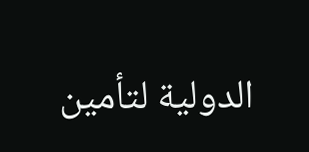الدولية لتأمين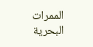الممرات البحرية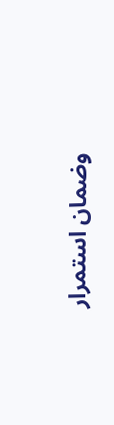وضمان استمرار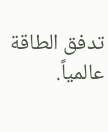تدفق الطاقة عالمياً.